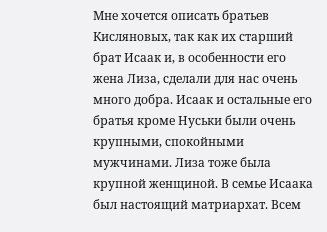Мне хочется описать братьев Кисляновых, так как их старший брат Исаак и, в особенности его жена Лиза, сделали для нас очень много добра. Исаак и остальные его братья кроме Нуськи были очень крупными, спокойными мужчинами. Лиза тоже была крупной женщиной. В семье Исаака был настоящий матриархат. Всем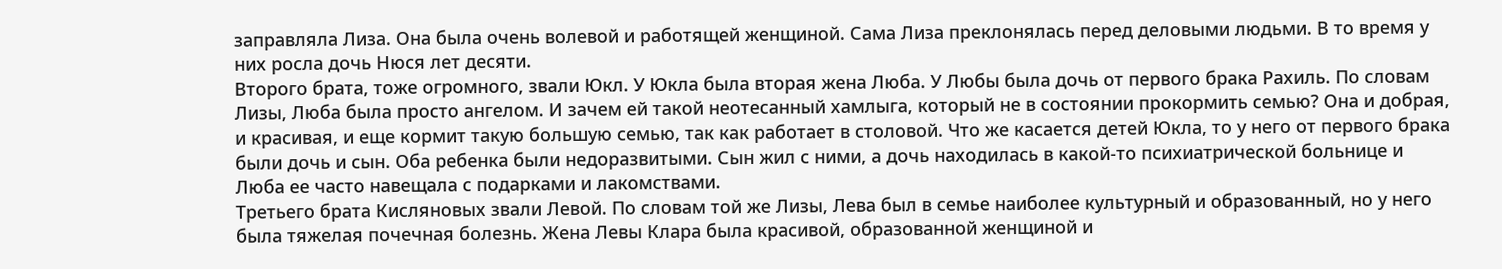заправляла Лиза. Она была очень волевой и работящей женщиной. Сама Лиза преклонялась перед деловыми людьми. В то время у них росла дочь Нюся лет десяти.
Второго брата, тоже огромного, звали Юкл. У Юкла была вторая жена Люба. У Любы была дочь от первого брака Рахиль. По словам Лизы, Люба была просто ангелом. И зачем ей такой неотесанный хамлыга, который не в состоянии прокормить семью? Она и добрая, и красивая, и еще кормит такую большую семью, так как работает в столовой. Что же касается детей Юкла, то у него от первого брака были дочь и сын. Оба ребенка были недоразвитыми. Сын жил с ними, а дочь находилась в какой-то психиатрической больнице и Люба ее часто навещала с подарками и лакомствами.
Третьего брата Кисляновых звали Левой. По словам той же Лизы, Лева был в семье наиболее культурный и образованный, но у него была тяжелая почечная болезнь. Жена Левы Клара была красивой, образованной женщиной и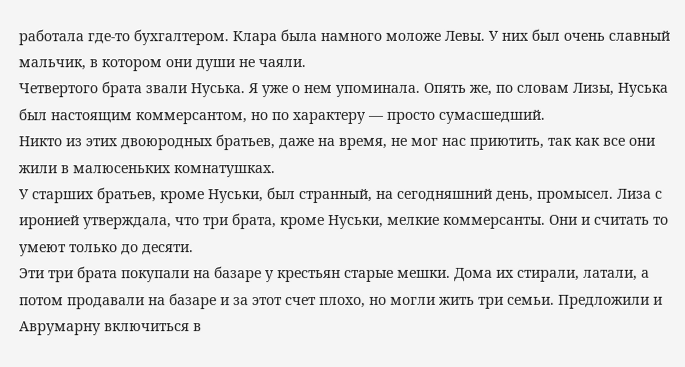работала где-то бухгалтером. Клара была намного моложе Левы. У них был очень славный мальчик, в котором они души не чаяли.
Четвертого брата звали Нуська. Я уже о нем упоминала. Опять же, по словам Лизы, Нуська был настоящим коммерсантом, но по характеру — просто сумасшедший.
Никто из этих двоюродных братьев, даже на время, не мог нас приютить, так как все они жили в малюсеньких комнатушках.
У старших братьев, кроме Нуськи, был странный, на сегодняшний день, промысел. Лиза с иронией утверждала, что три брата, кроме Нуськи, мелкие коммерсанты. Они и считать то умеют только до десяти.
Эти три брата покупали на базаре у крестьян старые мешки. Дома их стирали, латали, а потом продавали на базаре и за этот счет плохо, но могли жить три семьи. Предложили и Аврумарну включиться в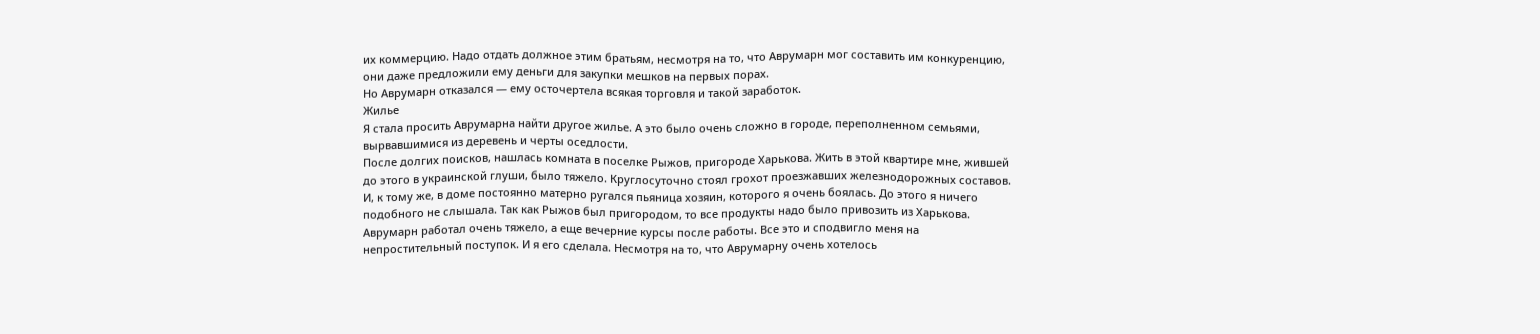их коммерцию. Надо отдать должное этим братьям, несмотря на то, что Аврумарн мог составить им конкуренцию, они даже предложили ему деньги для закупки мешков на первых порах.
Но Аврумарн отказался — ему осточертела всякая торговля и такой заработок.
Жилье
Я стала просить Аврумарна найти другое жилье. А это было очень сложно в городе, переполненном семьями, вырвавшимися из деревень и черты оседлости.
После долгих поисков, нашлась комната в поселке Рыжов, пригороде Харькова. Жить в этой квартире мне, жившей до этого в украинской глуши, было тяжело. Круглосуточно стоял грохот проезжавших железнодорожных составов. И, к тому же, в доме постоянно матерно ругался пьяница хозяин, которого я очень боялась. До этого я ничего подобного не слышала. Так как Рыжов был пригородом, то все продукты надо было привозить из Харькова. Аврумарн работал очень тяжело, а еще вечерние курсы после работы. Все это и сподвигло меня на непростительный поступок. И я его сделала. Несмотря на то, что Аврумарну очень хотелось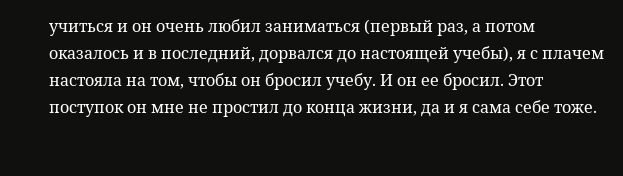учиться и он очень любил заниматься (первый раз, а потом оказалось и в последний, дорвался до настоящей учебы), я с плачем настояла на том, чтобы он бросил учебу. И он ее бросил. Этот поступок он мне не простил до конца жизни, да и я сама себе тоже.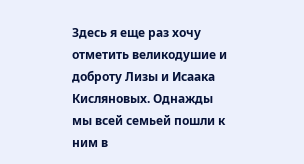Здесь я еще раз хочу отметить великодушие и доброту Лизы и Исаака Кисляновых. Однажды мы всей семьей пошли к ним в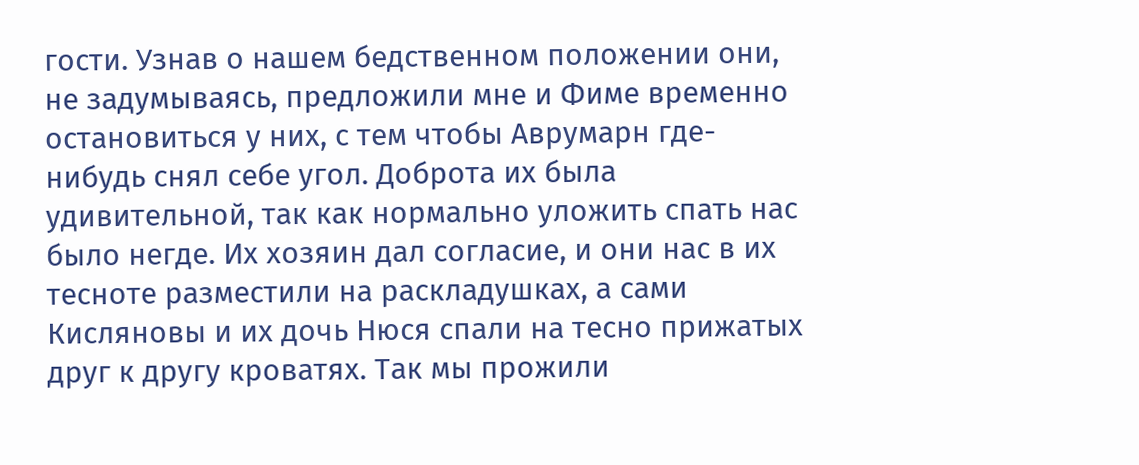гости. Узнав о нашем бедственном положении они, не задумываясь, предложили мне и Фиме временно остановиться у них, с тем чтобы Аврумарн где-нибудь снял себе угол. Доброта их была удивительной, так как нормально уложить спать нас было негде. Их хозяин дал согласие, и они нас в их тесноте разместили на раскладушках, а сами Кисляновы и их дочь Нюся спали на тесно прижатых друг к другу кроватях. Так мы прожили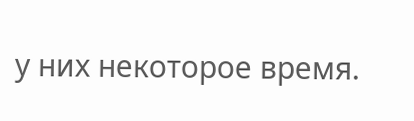у них некоторое время.